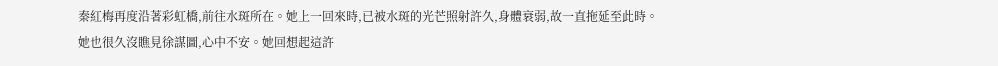秦紅梅再度沿著彩虹橋,前往水斑所在。她上一回來時,已被水斑的光芒照射許久,身體衰弱,故一直拖延至此時。
她也很久沒瞧見徐謀圖,心中不安。她回想起這許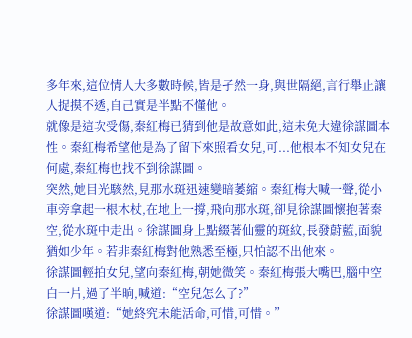多年來,這位情人大多數時候,皆是孑然一身,與世隔絕,言行舉止讓人捉摸不透,自己實是半點不懂他。
就像是這次受傷,秦紅梅已猜到他是故意如此,這未免大違徐謀圖本性。秦紅梅希望他是為了留下來照看女兒,可...他根本不知女兒在何處,秦紅梅也找不到徐謀圖。
突然,她目光駭然,見那水斑迅速變暗萎縮。秦紅梅大喊一聲,從小車旁拿起一根木杖,在地上一撐,飛向那水斑,卻見徐謀圖懷抱著秦空,從水斑中走出。徐謀圖身上點綴著仙靈的斑紋,長發蔚藍,面貌猶如少年。若非秦紅梅對他熟悉至極,只怕認不出他來。
徐謀圖輕拍女兒,望向秦紅梅,朝她微笑。秦紅梅張大嘴巴,腦中空白一片,過了半晌,喊道:“空兒怎么了?”
徐謀圖嘆道:“她終究未能活命,可惜,可惜。”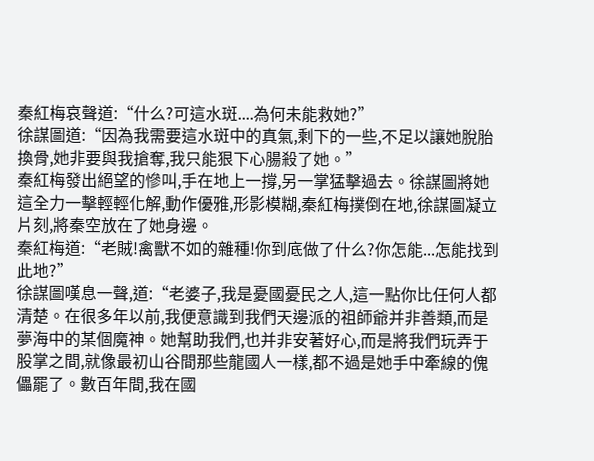秦紅梅哀聲道:“什么?可這水斑....為何未能救她?”
徐謀圖道:“因為我需要這水斑中的真氣,剩下的一些,不足以讓她脫胎換骨,她非要與我搶奪,我只能狠下心腸殺了她。”
秦紅梅發出絕望的慘叫,手在地上一撐,另一掌猛擊過去。徐謀圖將她這全力一擊輕輕化解,動作優雅,形影模糊,秦紅梅撲倒在地,徐謀圖凝立片刻,將秦空放在了她身邊。
秦紅梅道:“老賊!禽獸不如的雜種!你到底做了什么?你怎能...怎能找到此地?”
徐謀圖嘆息一聲,道:“老婆子,我是憂國憂民之人,這一點你比任何人都清楚。在很多年以前,我便意識到我們天邊派的祖師爺并非善類,而是夢海中的某個魔神。她幫助我們,也并非安著好心,而是將我們玩弄于股掌之間,就像最初山谷間那些龍國人一樣,都不過是她手中牽線的傀儡罷了。數百年間,我在國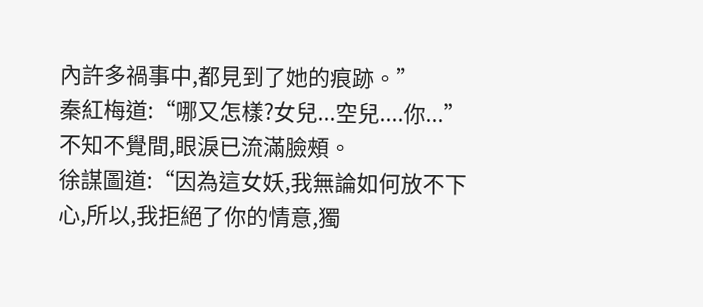內許多禍事中,都見到了她的痕跡。”
秦紅梅道:“哪又怎樣?女兒...空兒....你...”不知不覺間,眼淚已流滿臉頰。
徐謀圖道:“因為這女妖,我無論如何放不下心,所以,我拒絕了你的情意,獨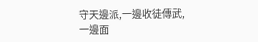守天邊派,一邊收徒傳武,一邊面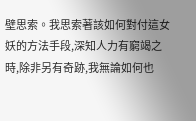壁思索。我思索著該如何對付這女妖的方法手段,深知人力有窮竭之時,除非另有奇跡,我無論如何也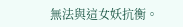無法與這女妖抗衡。